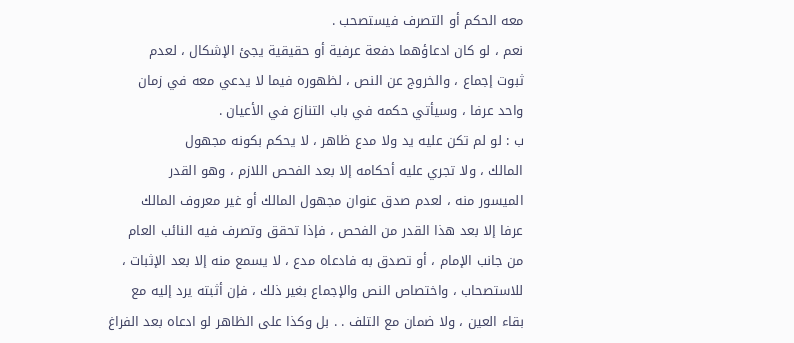معه الحكم أو التصرف فيستصحب .
نعم ، لو كان ادعاؤهما دفعة عرفية أو حقيقية يجئ الإشكال ، لعدم
ثبوت إجماع ، والخروج عن النص ، لظهوره فيما لا يدعي معه في زمان
واحد عرفا ، وسيأتي حكمه في باب التنازع في الأعيان .
ب : لو لم تكن عليه يد ولا مدع ظاهر ، لا يحكم بكونه مجهول
المالك ، ولا تجري عليه أحكامه إلا بعد الفحص اللازم ، وهو القدر
الميسور منه ، لعدم صدق عنوان مجهول المالك أو غير معروف المالك
عرفا إلا بعد هذا القدر من الفحص ، فإذا تحقق وتصرف فيه النائب العام
من جانب الإمام ، أو تصدق به فادعاه مدع ، لا يسمع منه إلا بعد الإثبات ،
للاستصحاب ، واختصاص النص والإجماع بغير ذلك ، فإن أثبته يرد إليه مع
بقاء العين ، ولا ضمان مع التلف . . بل وكذا على الظاهر لو ادعاه بعد الفراغ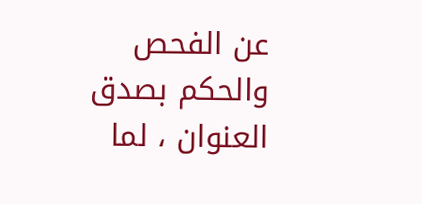عن الفحص والحكم بصدق العنوان ، لما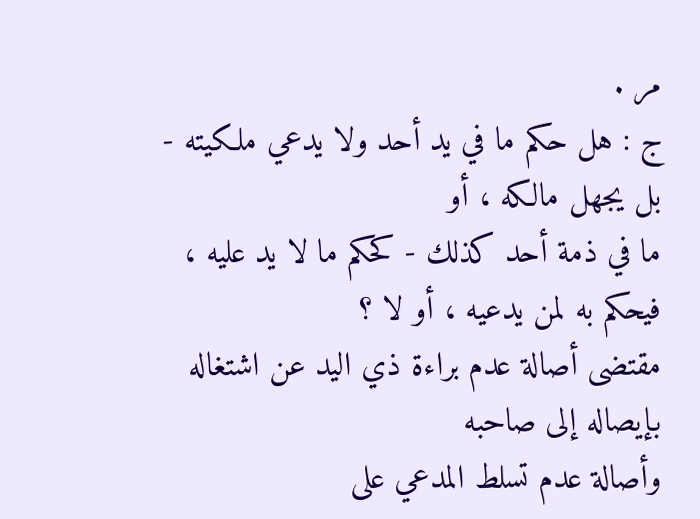مر .
ج : هل حكم ما في يد أحد ولا يدعي ملكيته - بل يجهل مالكه ، أو
ما في ذمة أحد كذلك - كحكم ما لا يد عليه ، فيحكم به لمن يدعيه ، أو لا ؟
مقتضى أصالة عدم براءة ذي اليد عن اشتغاله بإيصاله إلى صاحبه
وأصالة عدم تسلط المدعي على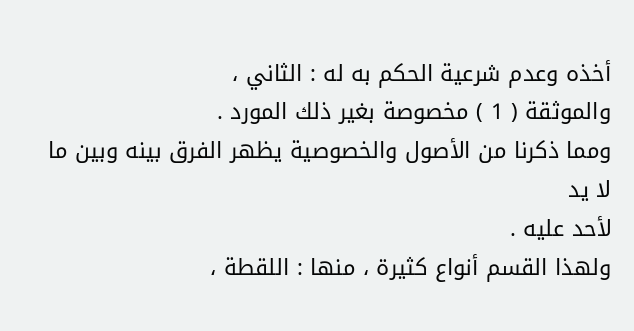أخذه وعدم شرعية الحكم به له : الثاني ،
والموثقة ( 1 ) مخصوصة بغير ذلك المورد .
ومما ذكرنا من الأصول والخصوصية يظهر الفرق بينه وبين ما لا يد
لأحد عليه .
ولهذا القسم أنواع كثيرة ، منها : اللقطة ،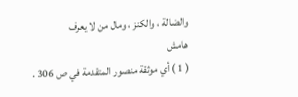والضالة ، والكنز ، ومال من لا يعرف
هامش
( 1 ) أي موثقة منصور المتقدمة في ص 306 .